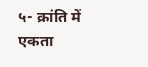५- क्रांति में एकता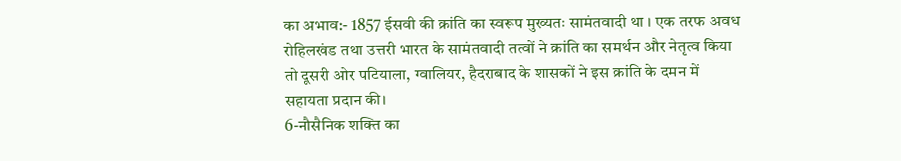का अभाव:- 1857 ईसवी की क्रांति का स्वरूप मुख्यतः सामंतवादी था । एक तरफ अवध रोहिलखंड तथा उत्तरी भारत के सामंतवादी तत्वों ने क्रांति का समर्थन और नेतृत्व किया तो दूसरी ओर पटियाला, ग्वालियर, हैदराबाद के शासकों ने इस क्रांति के दमन में सहायता प्रदान की।
6-नौसैनिक शक्ति का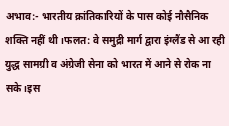अभाव:- भारतीय क्रांतिकारियों के पास कोई नौसैनिक शक्ति नहीं थी।फलत: वे समुद्री मार्ग द्वारा इंग्लैंड से आ रही युद्ध सामग्री व अंग्रेजी सेना को भारत में आने से रोक ना सके।इस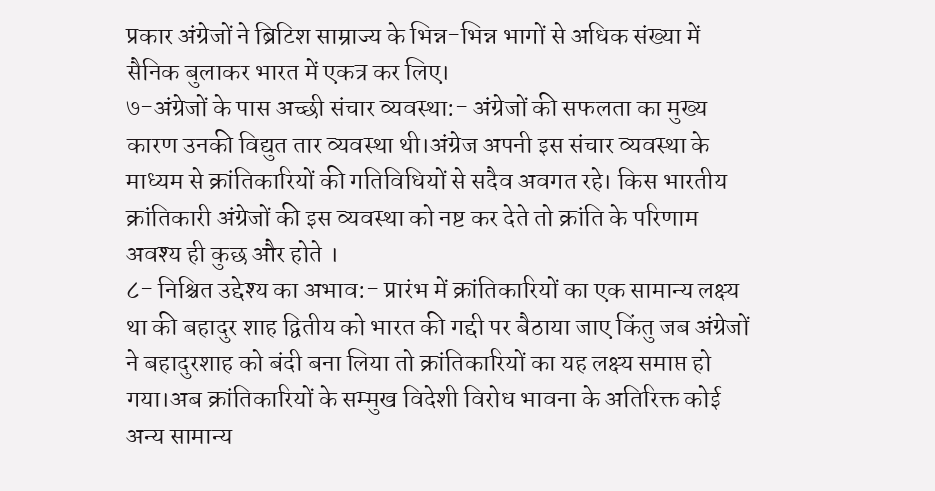प्रकार अंग्रेजों ने ब्रिटिश साम्राज्य के भिन्न-भिन्न भागों से अधिक संख्या में सैनिक बुलाकर भारत में एकत्र कर लिए।
७-अंग्रेजों के पास अच्छी संचार व्यवस्था:- अंग्रेजों की सफलता का मुख्य कारण उनकी विद्युत तार व्यवस्था थी।अंग्रेज अपनी इस संचार व्यवस्था के माध्यम से क्रांतिकारियों की गतिविधियों से सदैव अवगत रहे। किस भारतीय क्रांतिकारी अंग्रेजों की इस व्यवस्था को नष्ट कर देते तो क्रांति के परिणाम अवश्य ही कुछ और होते ।
८- निश्चित उद्देश्य का अभाव:- प्रारंभ में क्रांतिकारियों का एक सामान्य लक्ष्य था की बहादुर शाह द्वितीय को भारत की गद्दी पर बैठाया जाए किंतु जब अंग्रेजों ने बहादुरशाह को बंदी बना लिया तो क्रांतिकारियों का यह लक्ष्य समाप्त हो गया।अब क्रांतिकारियों के सम्मुख विदेशी विरोध भावना के अतिरिक्त कोई अन्य सामान्य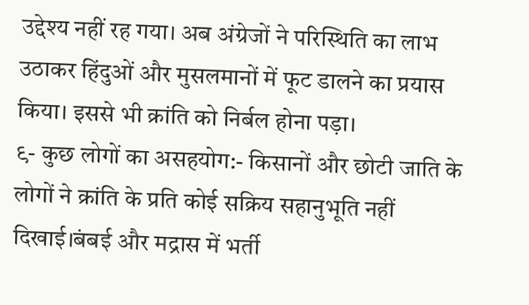उद्देश्य नहीं रह गया। अब अंग्रेजों ने परिस्थिति का लाभ उठाकर हिंदुओं और मुसलमानों में फूट डालने का प्रयास किया। इससे भी क्रांति को निर्बल होना पड़ा।
९- कुछ लोगों का असहयोग:- किसानों और छोटी जाति के लोगों ने क्रांति के प्रति कोई सक्रिय सहानुभूति नहीं दिखाई।बंबई और मद्रास में भर्ती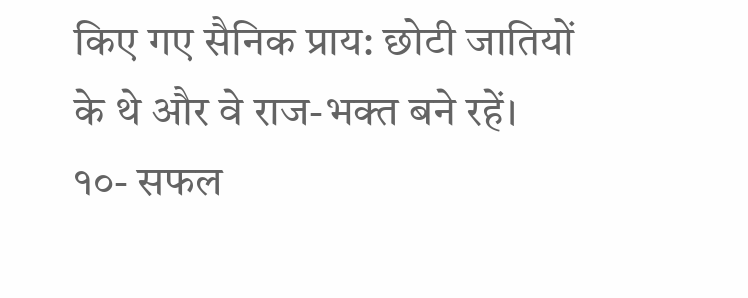किए गए सैनिक प्राय: छोटी जातियों के थे और वे राज-भक्त बने रहें।
१०- सफल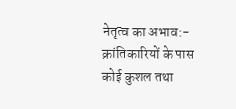नेतृत्व का अभाव:- क्रांतिकारियों के पास कोई कुशल तथा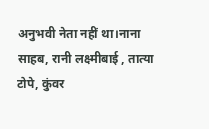अनुभवी नेता नहीं था।नाना साहब, रानी लक्ष्मीबाई , तात्या टोपे, कुंवर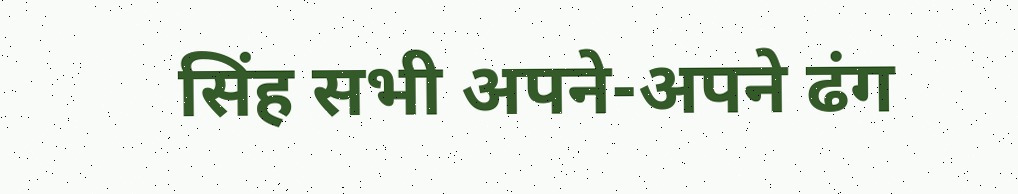सिंह सभी अपने-अपने ढंग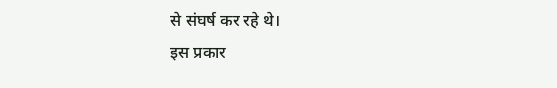से संघर्ष कर रहे थे।
इस प्रकार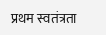प्रथम स्वतंत्रता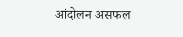आंदोलन असफल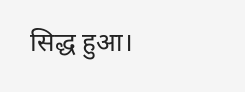सिद्ध हुआ।